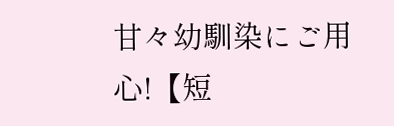甘々幼馴染にご用心!【短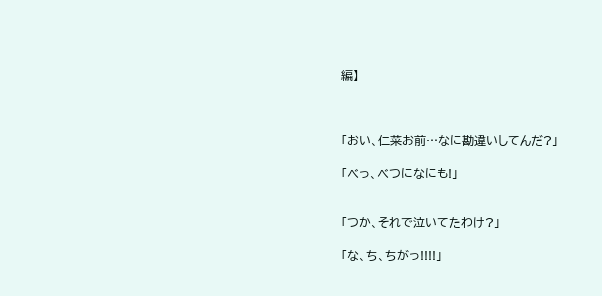編】



「おい、仁菜お前…なに勘違いしてんだ?」

「べっ、べつになにも!」


「つか、それで泣いてたわけ?」

「な、ち、ちがっ!!!!」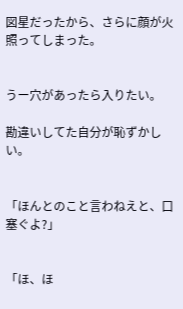図星だったから、さらに顔が火照ってしまった。


うー穴があったら入りたい。

勘違いしてた自分が恥ずかしい。


「ほんとのこと言わねえと、口塞ぐよ?」


「ほ、ほ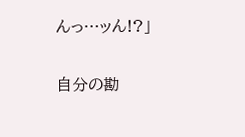んっ…ッん!?」

自分の勘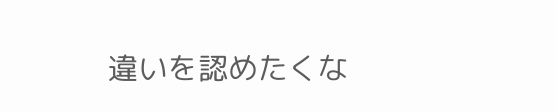違いを認めたくな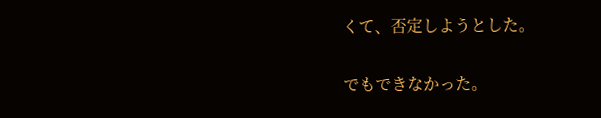くて、否定しようとした。


でもできなかった。